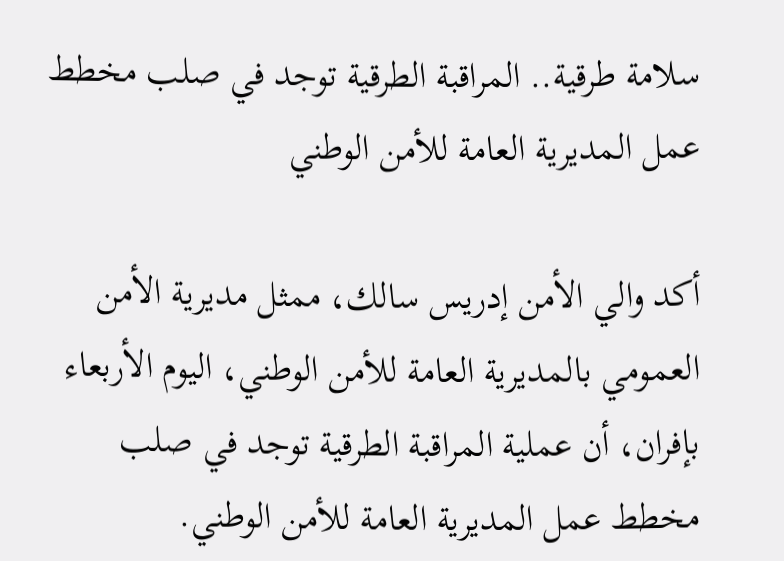سلامة طرقية.. المراقبة الطرقية توجد في صلب مخطط عمل المديرية العامة للأمن الوطني

أكد والي الأمن إدريس سالك، ممثل مديرية الأمن العمومي بالمديرية العامة للأمن الوطني، اليوم الأربعاء بإفران، أن عملية المراقبة الطرقية توجد في صلب مخطط عمل المديرية العامة للأمن الوطني.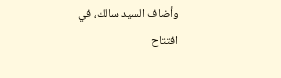وأضاف السيد سالك، في افتتاح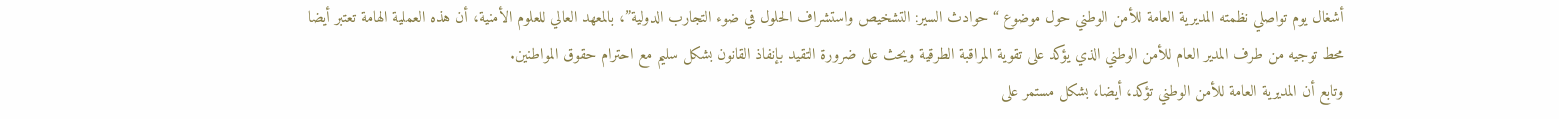أشغال يوم تواصلي نظمته المديرية العامة للأمن الوطني حول موضوع “حوادث السير: التشخيص واستشراف الحلول في ضوء التجارب الدولية”، بالمعهد العالي للعلوم الأمنية، أن هذه العملية الهامة تعتبر أيضا محط توجيه من طرف المدير العام للأمن الوطني الذي يؤكد على تقوية المراقبة الطرقية ويحث على ضرورة التقيد بإنفاذ القانون بشكل سليم مع احترام حقوق المواطنين.
وتابع أن المديرية العامة للأمن الوطني تؤكد، أيضا، بشكل مستمر على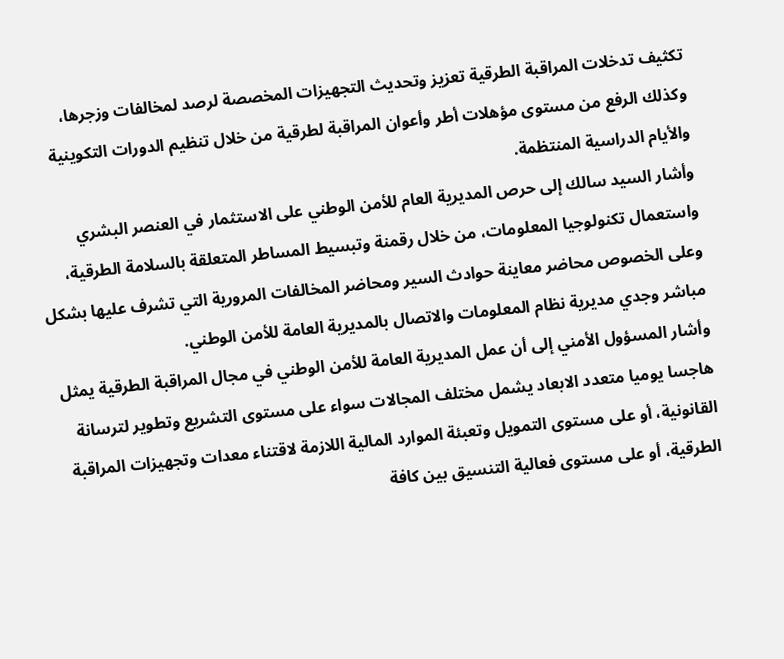تكثيف تدخلات المراقبة الطرقية تعزيز وتحديث التجهيزات المخصصة لرصد لمخالفات وزجرها، وكذلك الرفع من مستوى مؤهلات أطر وأعوان المراقبة لطرقية من خلال تنظيم الدورات التكوينية والأيام الدراسية المنتظمة.
وأشار السيد سالك إلى حرص المديرية العام للأمن الوطني على الاستثمار في العنصر البشري واستعمال تكنولوجيا المعلومات، من خلال رقمنة وتبسيط المساطر المتعلقة بالسلامة الطرقية، وعلى الخصوص محاضر معاينة حوادث السير ومحاضر المخالفات المرورية التي تشرف عليها بشكل مباشر وجدي مديرية نظام المعلومات والاتصال بالمديرية العامة للأمن الوطني.
وأشار المسؤول الأمني إلى أن عمل المديرية العامة للأمن الوطني في مجال المراقبة الطرقية يمثل هاجسا يوميا متعدد الابعاد يشمل مختلف المجالات سواء على مستوى التشريع وتطوير لترسانة القانونية، أو على مستوى التمويل وتعبئة الموارد المالية اللازمة لاقتناء معدات وتجهيزات المراقبة الطرقية، أو على مستوى فعالية التنسيق بين كافة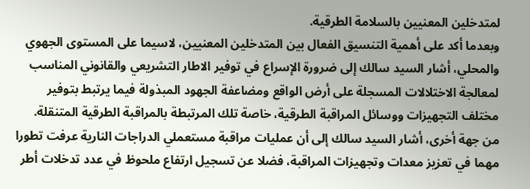لمتدخلين المعنيين بالسلامة الطرقية.
وبعدما أكد على أهمية التنسيق الفعال بين المتدخلين المعنيين، لاسيما على المستوى الجهوي والمحلي، أشار السيد سالك إلى ضرورة الإسراع في توفير الاطار التشريعي والقانوني المناسب لمعالجة الاختلالات المسجلة على أرض الواقع ومضاعفة الجهود المبذولة فيما يرتبط بتوفير مختلف التجهيزات ووسائل المراقبة الطرقية، خاصة تلك المرتبطة بالمراقبة الطرقية المتنقلة.
من جهة أخرى، أشار السيد سالك إلى أن عمليات مراقبة مستعملي الدراجات النارية عرفت تطورا مهما في تعزيز معدات وتجهيزات المراقبة، فضلا عن تسجيل ارتفاع ملحوظ في عدد تدخلات أطر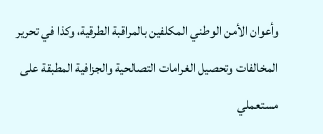وأعوان الأمن الوطني المكلفين بالمراقبة الطرقية، وكذا في تحرير المخالفات وتحصيل الغرامات التصالحية والجزافية المطبقة على مستعملي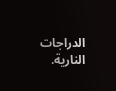الدراجات النارية.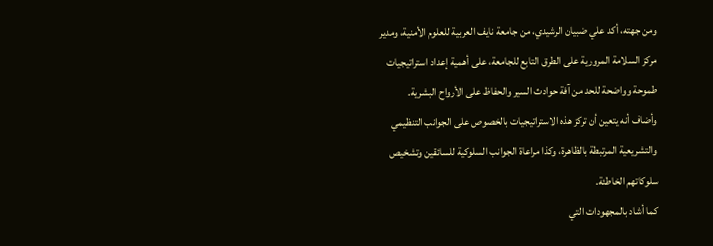ومن جهته، أكد علي ضبيان الرشيدي، من جامعة نايف العربية للعلوم الأمنية، ومدير مركز السلامة المرورية على الطرق التابع للجامعة، على أهمية إعداد استراتيجيات طموحة وواضحة للحد من آفة حوادث السير والحفاظ على الأرواح البشرية.
وأضاف أنه يتعين أن تركز هذه الاستراتيجيات بالخصوص على الجوانب التنظيمي والتشريعية المرتبطة بالظاهرة، وكذا مراعاة الجوانب السلوكية للسائقين وتشخيص سلوكاتهم الخاطئة.
كما أشاد بالمجهودات التي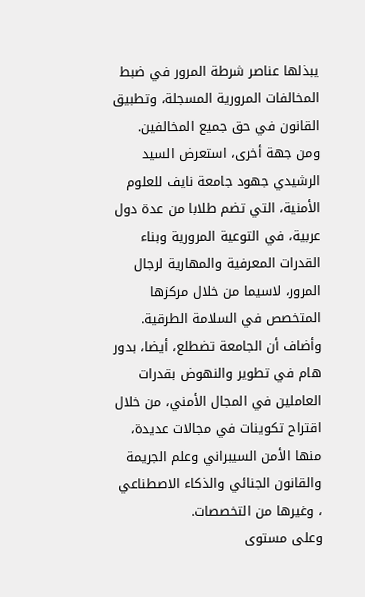يبذلها عناصر شرطة المرور في ضبط المخالفات المرورية المسجلة، وتطبيق القانون في حق جميع المخالفين.
ومن جهة أخرى، استعرض السيد الرشيدي جهود جامعة نايف للعلوم الأمنية، التي تضم طلابا من عدة دول عربية، في التوعية المرورية وبناء القدرات المعرفية والمهارية لرجال المرور، لاسيما من خلال مركزها المتخصص في السلامة الطرقية.
وأضاف أن الجامعة تضطلع، أيضا، بدور هام في تطوير والنهوض بقدرات العاملين في المجال الأمني، من خلال اقتراح تكوينات في مجالات عديدة، منها الأمن السيبراني وعلم الجريمة والقانون الجنائي والذكاء الاصطناعي ، وغيرها من التخصصات.
وعلى مستوى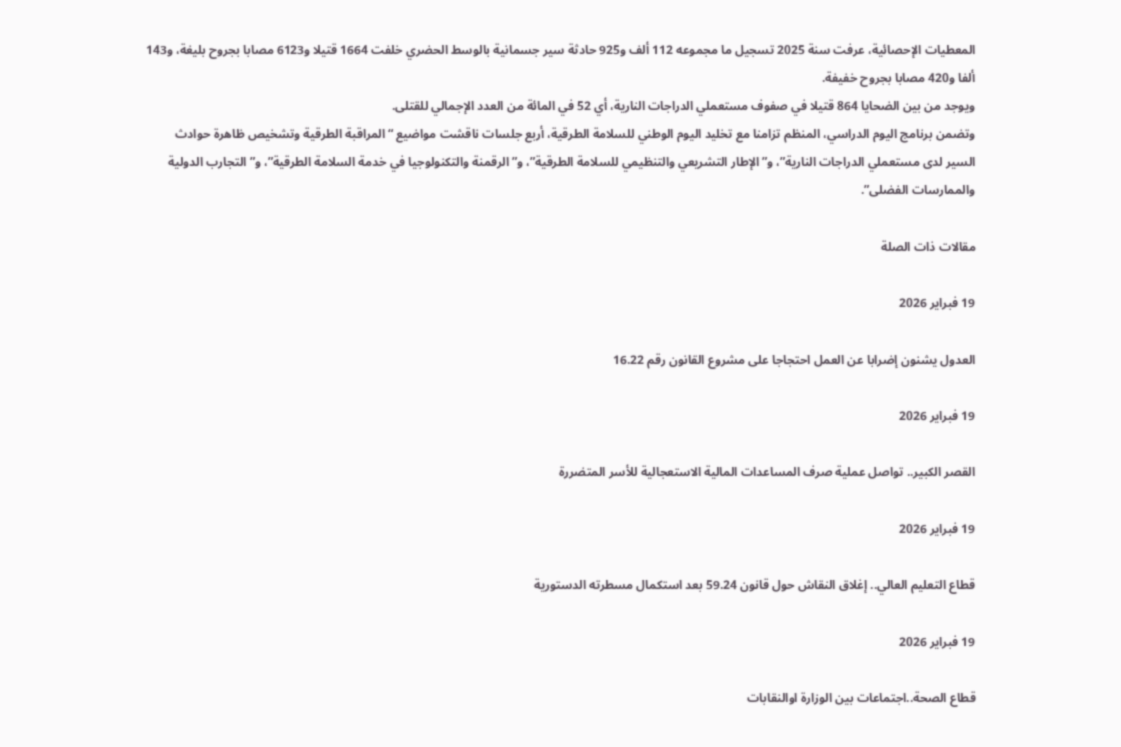المعطيات الإحصائية، عرفت سنة 2025 تسجيل ما مجموعه 112 ألف و925 حادثة سير جسمانية بالوسط الحضري خلفت 1664 قتيلا و6123 مصابا بجروح بليغة، و143 ألفا و420 مصابا بجروح خفيفة.
ويوجد من بين الضحايا 864 قتيلا في صفوف مستعملي الدراجات النارية، أي 52 في المائة من العدد الإجمالي للقتلى.
وتضمن برنامج اليوم الدراسي، المنظم تزامنا مع تخليد اليوم الوطني للسلامة الطرقية، أربع جلسات ناقشت مواضيع “المراقبة الطرقية وتشخيص ظاهرة حوادث السير لدى مستعملي الدراجات النارية”، و”الإطار التشريعي والتنظيمي للسلامة الطرقية”، و”الرقمنة والتكنولوجيا في خدمة السلامة الطرقية”، و”التجارب الدولية والممارسات الفضلى”.

مقالات ذات الصلة

19 فبراير 2026

العدول يشنون إضرابا عن العمل احتجاجا على مشروع القانون رقم 16.22

19 فبراير 2026

القصر الكبير.. تواصل عملية صرف المساعدات المالية الاستعجالية للأسر المتضررة

19 فبراير 2026

قطاع التعليم العالي.. إغلاق النقاش حول قانون 59.24 بعد استكمال مسطرته الدستورية

19 فبراير 2026

قطاع الصحة..اجتماعات بين الوزارة اوالنقابات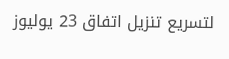لتسريع تنزيل اتفاق 23 يوليوز